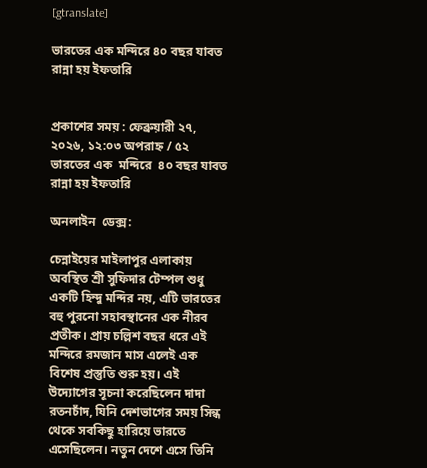[gtranslate]

ভারতের এক মন্দিরে ৪০ বছর যাবত রান্না হয় ইফতারি


প্রকাশের সময় : ফেব্রুয়ারী ২৭, ২০২৬, ১২:০৩ অপরাহ্ন / ৫২
ভারতের এক  মন্দিরে  ৪০ বছর যাবত  রান্না হয় ইফতারি

অনলাইন  ডেক্স:

চেন্নাইয়ের মাইলাপুর এলাকায় অবস্থিত শ্রী সুফিদার টেম্পল শুধু একটি হিন্দু মন্দির নয়, এটি ভারতের বহু পুরনো সহাবস্থানের এক নীরব প্রতীক। প্রায় চল্লিশ বছর ধরে এই মন্দিরে রমজান মাস এলেই এক বিশেষ প্রস্তুতি শুরু হয়। এই উদ্যোগের সূচনা করেছিলেন দাদা রতনচাঁদ, যিনি দেশভাগের সময় সিন্ধ থেকে সবকিছু হারিয়ে ভারতে এসেছিলেন। নতুন দেশে এসে তিনি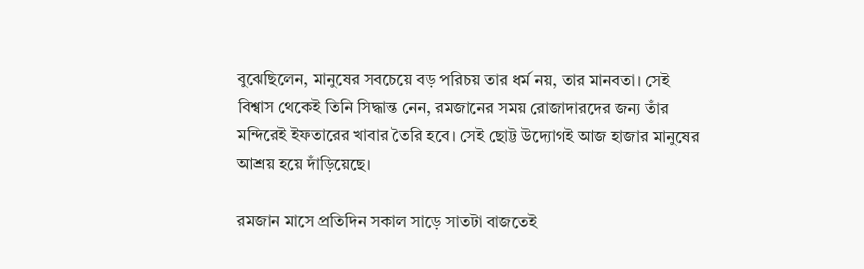বুঝেছিলেন, মানুষের সবচেয়ে বড় পরিচয় তার ধর্ম নয়, তার মানবতা। সেই বিশ্বাস থেকেই তিনি সিদ্ধান্ত নেন, রমজানের সময় রোজাদারদের জন্য তাঁর মন্দিরেই ইফতারের খাবার তৈরি হবে। সেই ছোট্ট উদ্যোগই আজ হাজার মানুষের আশ্রয় হয়ে দাঁড়িয়েছে।

রমজান মাসে প্রতিদিন সকাল সাড়ে সাতটা বাজতেই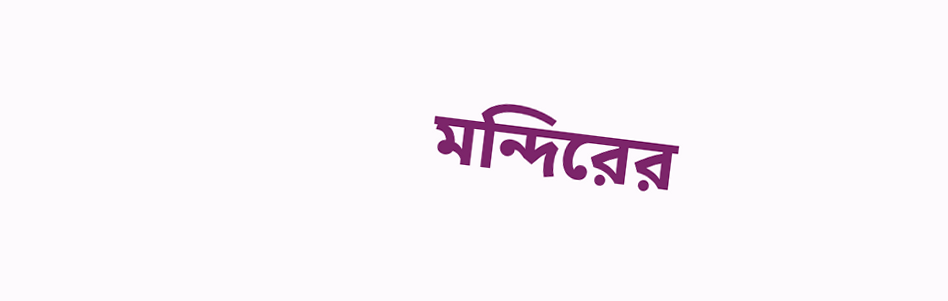মন্দিরের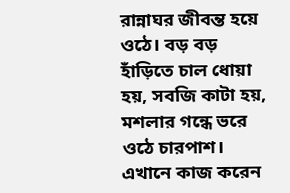রান্নাঘর জীবন্ত হয়ে ওঠে। বড় বড় হাঁড়িতে চাল ধোয়া হয়, সবজি কাটা হয়, মশলার গন্ধে ভরে ওঠে চারপাশ। এখানে কাজ করেন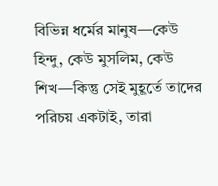বিভিন্ন ধর্মের মানুষ—কেউ হিন্দু, কেউ মুসলিম, কেউ শিখ—কিন্তু সেই মুহূর্তে তাদের পরিচয় একটাই, তারা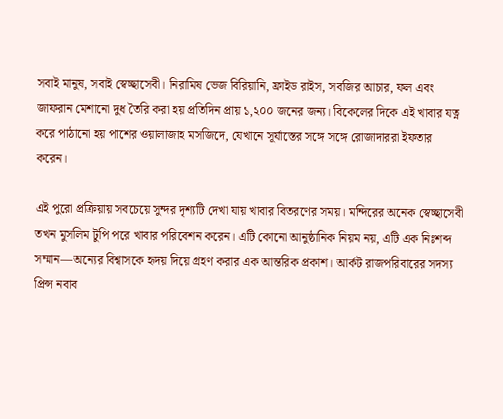সবাই মানুষ, সবাই স্বেচ্ছাসেবী। নিরামিষ ভেজ বিরিয়ানি, ফ্রাইড রাইস, সবজির আচার, ফল এবং জাফরান মেশানো দুধ তৈরি করা হয় প্রতিদিন প্রায় ১,২০০ জনের জন্য। বিকেলের দিকে এই খাবার যত্ন করে পাঠানো হয় পাশের ওয়ালাজাহ মসজিদে, যেখানে সূর্যাস্তের সঙ্গে সঙ্গে রোজাদাররা ইফতার করেন।

এই পুরো প্রক্রিয়ায় সবচেয়ে সুন্দর দৃশ্যটি দেখা যায় খাবার বিতরণের সময়। মন্দিরের অনেক স্বেচ্ছাসেবী তখন মুসলিম টুপি পরে খাবার পরিবেশন করেন। এটি কোনো আনুষ্ঠানিক নিয়ম নয়, এটি এক নিঃশব্দ সম্মান—অন্যের বিশ্বাসকে হৃদয় দিয়ে গ্রহণ করার এক আন্তরিক প্রকাশ। আর্কট রাজপরিবারের সদস্য প্রিন্স নবাব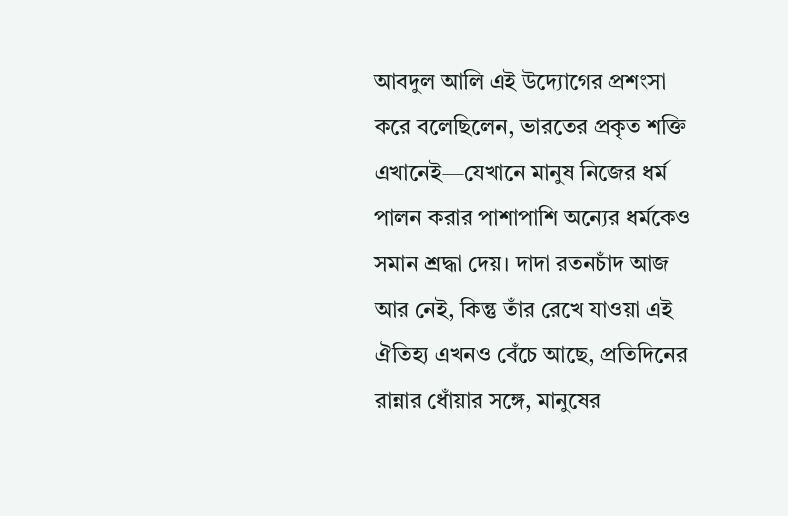আবদুল আলি এই উদ্যোগের প্রশংসা করে বলেছিলেন, ভারতের প্রকৃত শক্তি এখানেই—যেখানে মানুষ নিজের ধর্ম পালন করার পাশাপাশি অন্যের ধর্মকেও সমান শ্রদ্ধা দেয়। দাদা রতনচাঁদ আজ আর নেই, কিন্তু তাঁর রেখে যাওয়া এই ঐতিহ্য এখনও বেঁচে আছে, প্রতিদিনের রান্নার ধোঁয়ার সঙ্গে, মানুষের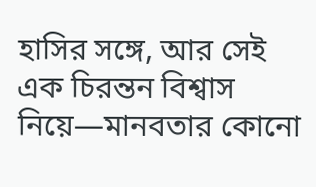হাসির সঙ্গে, আর সেই এক চিরন্তন বিশ্বাস নিয়ে—মানবতার কোনো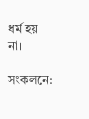ধর্ম হয় না।

সংকলনে: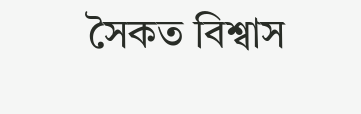সৈকত বিশ্বাস